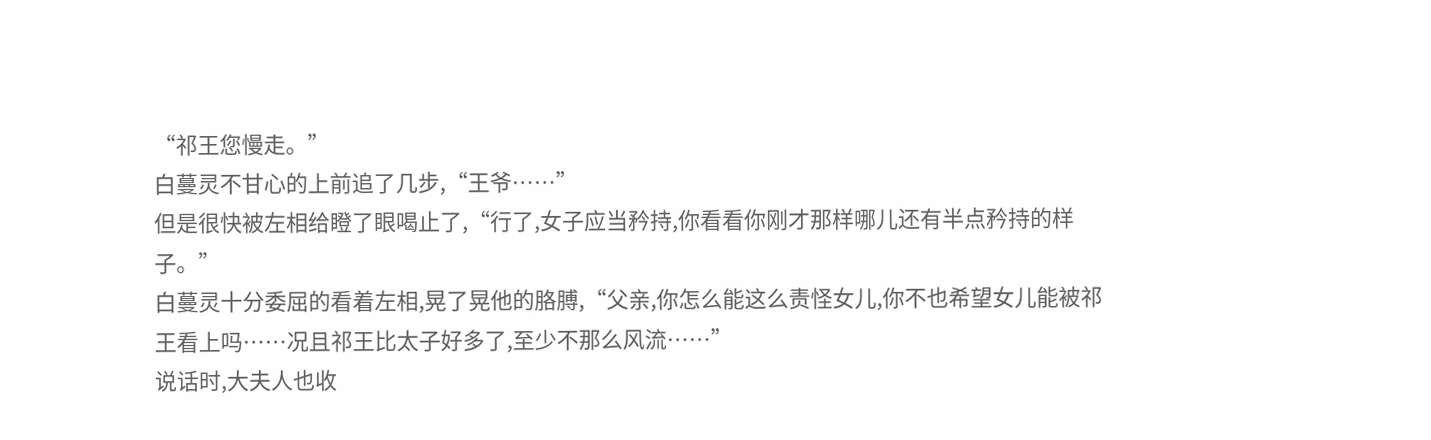“祁王您慢走。”
白蔓灵不甘心的上前追了几步,“王爷……”
但是很快被左相给瞪了眼喝止了,“行了,女子应当矜持,你看看你刚才那样哪儿还有半点矜持的样子。”
白蔓灵十分委屈的看着左相,晃了晃他的胳膊,“父亲,你怎么能这么责怪女儿,你不也希望女儿能被祁王看上吗……况且祁王比太子好多了,至少不那么风流……”
说话时,大夫人也收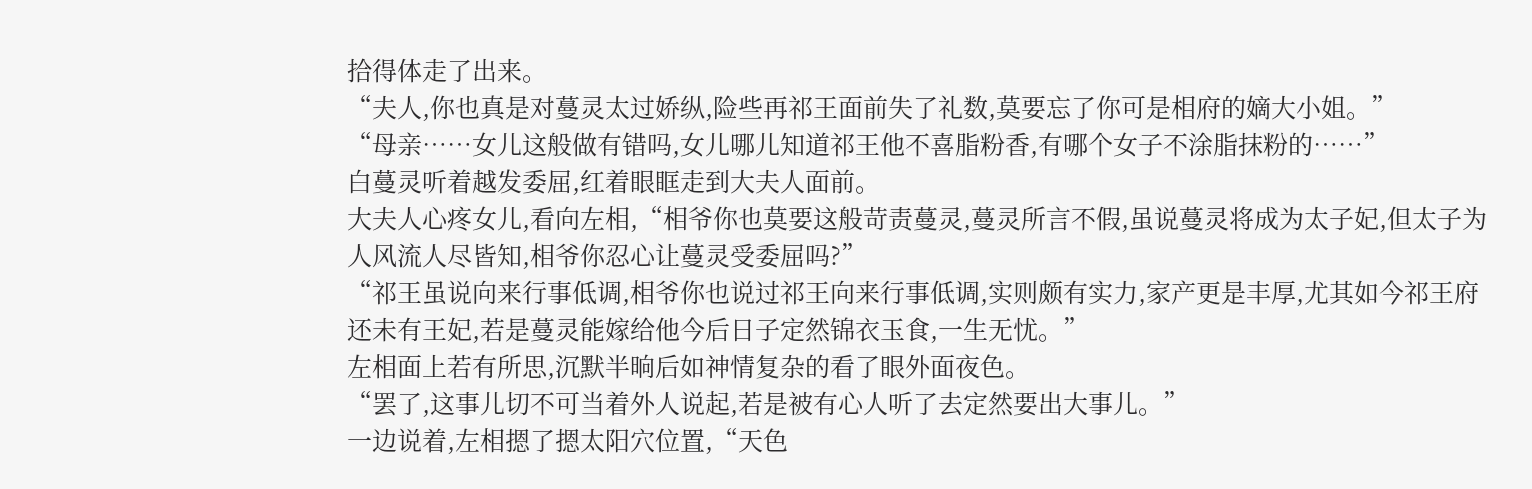拾得体走了出来。
“夫人,你也真是对蔓灵太过娇纵,险些再祁王面前失了礼数,莫要忘了你可是相府的嫡大小姐。”
“母亲……女儿这般做有错吗,女儿哪儿知道祁王他不喜脂粉香,有哪个女子不涂脂抹粉的……”
白蔓灵听着越发委屈,红着眼眶走到大夫人面前。
大夫人心疼女儿,看向左相,“相爷你也莫要这般苛责蔓灵,蔓灵所言不假,虽说蔓灵将成为太子妃,但太子为人风流人尽皆知,相爷你忍心让蔓灵受委屈吗?”
“祁王虽说向来行事低调,相爷你也说过祁王向来行事低调,实则颇有实力,家产更是丰厚,尤其如今祁王府还未有王妃,若是蔓灵能嫁给他今后日子定然锦衣玉食,一生无忧。”
左相面上若有所思,沉默半晌后如神情复杂的看了眼外面夜色。
“罢了,这事儿切不可当着外人说起,若是被有心人听了去定然要出大事儿。”
一边说着,左相摁了摁太阳穴位置,“天色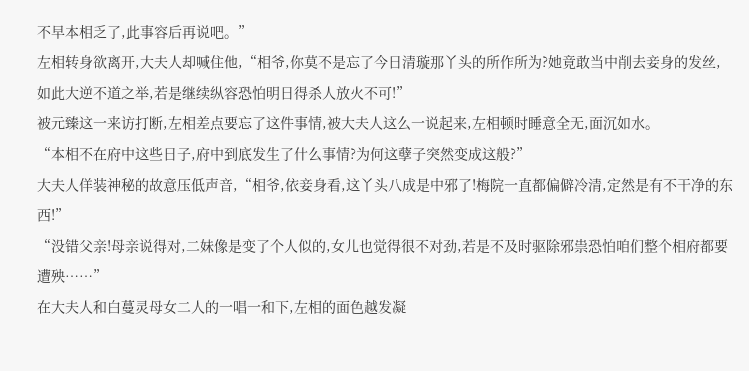不早本相乏了,此事容后再说吧。”
左相转身欲离开,大夫人却喊住他,“相爷,你莫不是忘了今日清璇那丫头的所作所为?她竟敢当中削去妾身的发丝,如此大逆不道之举,若是继续纵容恐怕明日得杀人放火不可!”
被元臻这一来访打断,左相差点要忘了这件事情,被大夫人这么一说起来,左相顿时睡意全无,面沉如水。
“本相不在府中这些日子,府中到底发生了什么事情?为何这孽子突然变成这般?”
大夫人佯装神秘的故意压低声音,“相爷,依妾身看,这丫头八成是中邪了!梅院一直都偏僻冷清,定然是有不干净的东西!”
“没错父亲!母亲说得对,二妹像是变了个人似的,女儿也觉得很不对劲,若是不及时驱除邪祟恐怕咱们整个相府都要遭殃……”
在大夫人和白蔓灵母女二人的一唱一和下,左相的面色越发凝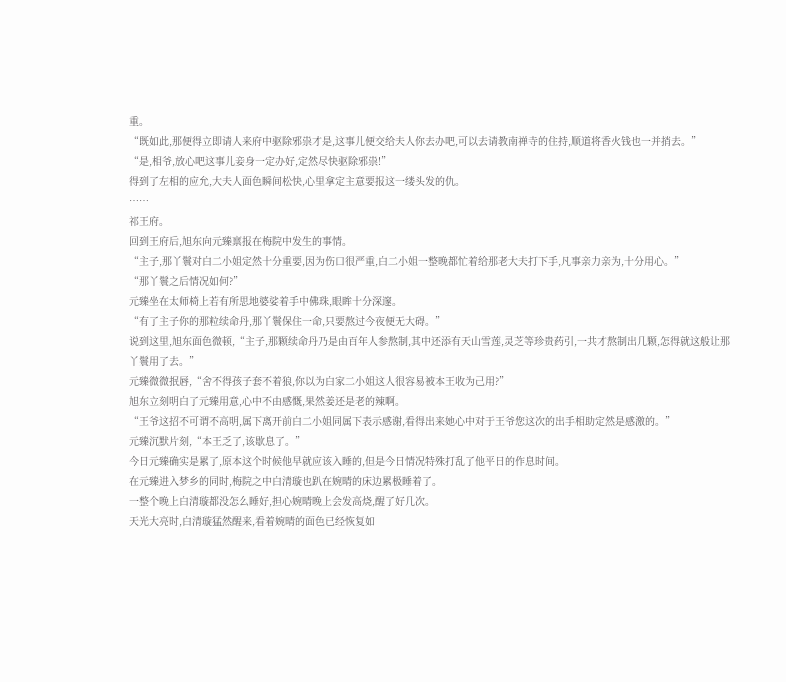重。
“既如此,那便得立即请人来府中驱除邪祟才是,这事儿便交给夫人你去办吧,可以去请教南禅寺的住持,顺道将香火钱也一并捎去。”
“是,相爷,放心吧这事儿妾身一定办好,定然尽快驱除邪祟!”
得到了左相的应允,大夫人面色瞬间松快,心里拿定主意要报这一缕头发的仇。
……
祁王府。
回到王府后,旭东向元臻禀报在梅院中发生的事情。
“主子,那丫鬟对白二小姐定然十分重要,因为伤口很严重,白二小姐一整晚都忙着给那老大夫打下手,凡事亲力亲为,十分用心。”
“那丫鬟之后情况如何?”
元臻坐在太师椅上若有所思地婆娑着手中佛珠,眼眸十分深邃。
“有了主子你的那粒续命丹,那丫鬟保住一命,只要熬过今夜便无大碍。”
说到这里,旭东面色微顿,“主子,那颗续命丹乃是由百年人参熬制,其中还添有天山雪莲,灵芝等珍贵药引,一共才熬制出几颗,怎得就这般让那丫鬟用了去。”
元臻微微抿唇,“舍不得孩子套不着狼,你以为白家二小姐这人很容易被本王收为己用?”
旭东立刻明白了元臻用意,心中不由感慨,果然姜还是老的辣啊。
“王爷这招不可谓不高明,属下离开前白二小姐同属下表示感谢,看得出来她心中对于王爷您这次的出手相助定然是感激的。”
元臻沉默片刻,“本王乏了,该歇息了。”
今日元臻确实是累了,原本这个时候他早就应该入睡的,但是今日情况特殊打乱了他平日的作息时间。
在元臻进入梦乡的同时,梅院之中白清璇也趴在婉晴的床边累极睡着了。
一整个晚上白清璇都没怎么睡好,担心婉晴晚上会发高烧,醒了好几次。
天光大亮时,白清璇猛然醒来,看着婉晴的面色已经恢复如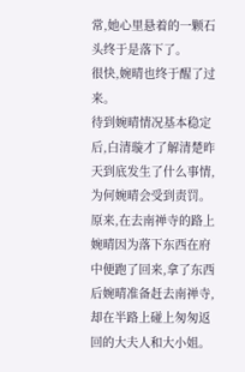常,她心里悬着的一颗石头终于是落下了。
很快,婉晴也终于醒了过来。
待到婉晴情况基本稳定后,白清璇才了解清楚昨天到底发生了什么事情,为何婉晴会受到责罚。
原来,在去南禅寺的路上婉晴因为落下东西在府中便跑了回来,拿了东西后婉晴准备赶去南禅寺,却在半路上碰上匆匆返回的大夫人和大小姐。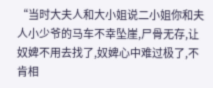“当时大夫人和大小姐说二小姐你和夫人小少爷的马车不幸坠崖,尸骨无存,让奴婢不用去找了,奴婢心中难过极了,不肯相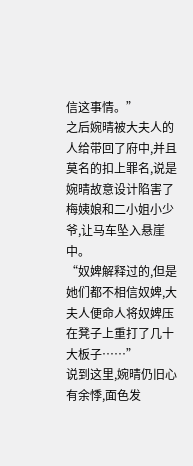信这事情。”
之后婉晴被大夫人的人给带回了府中,并且莫名的扣上罪名,说是婉晴故意设计陷害了梅姨娘和二小姐小少爷,让马车坠入悬崖中。
“奴婢解释过的,但是她们都不相信奴婢,大夫人便命人将奴婢压在凳子上重打了几十大板子……”
说到这里,婉晴仍旧心有余悸,面色发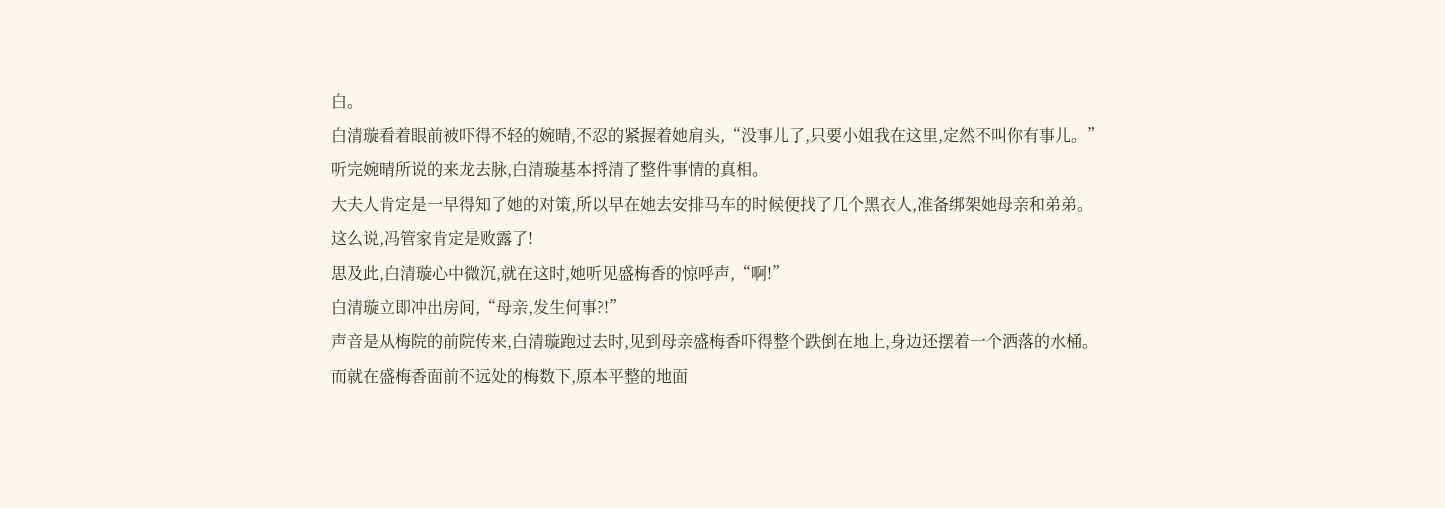白。
白清璇看着眼前被吓得不轻的婉晴,不忍的紧握着她肩头,“没事儿了,只要小姐我在这里,定然不叫你有事儿。”
听完婉晴所说的来龙去脉,白清璇基本捋清了整件事情的真相。
大夫人肯定是一早得知了她的对策,所以早在她去安排马车的时候便找了几个黑衣人,准备绑架她母亲和弟弟。
这么说,冯管家肯定是败露了!
思及此,白清璇心中微沉,就在这时,她听见盛梅香的惊呼声,“啊!”
白清璇立即冲出房间,“母亲,发生何事?!”
声音是从梅院的前院传来,白清璇跑过去时,见到母亲盛梅香吓得整个跌倒在地上,身边还摆着一个洒落的水桶。
而就在盛梅香面前不远处的梅数下,原本平整的地面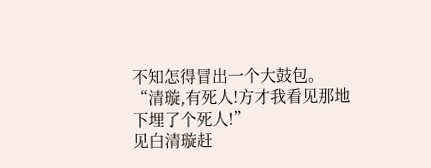不知怎得冒出一个大鼓包。
“清璇,有死人!方才我看见那地下埋了个死人!”
见白清璇赶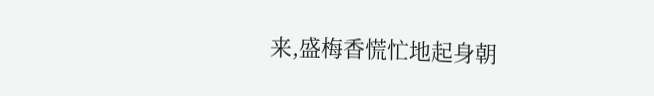来,盛梅香慌忙地起身朝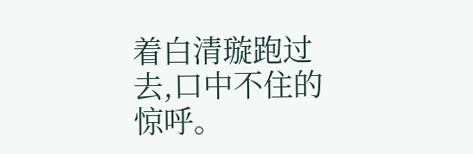着白清璇跑过去,口中不住的惊呼。